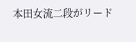本田女流二段がリード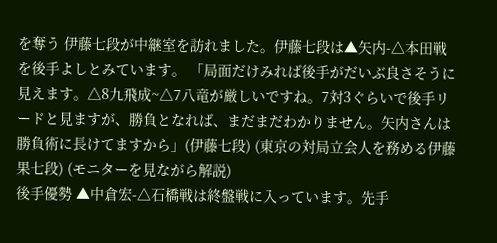を奪う 伊藤七段が中継室を訪れました。伊藤七段は▲矢内-△本田戦を後手よしとみています。 「局面だけみれば後手がだいぶ良さそうに見えます。△8九飛成~△7八竜が厳しいですね。7対3ぐらいで後手リードと見ますが、勝負となれば、まだまだわかりません。矢内さんは勝負術に長けてますから」(伊藤七段) (東京の対局立会人を務める伊藤果七段) (モニターを見ながら解説)
後手優勢 ▲中倉宏-△石橋戦は終盤戦に入っています。先手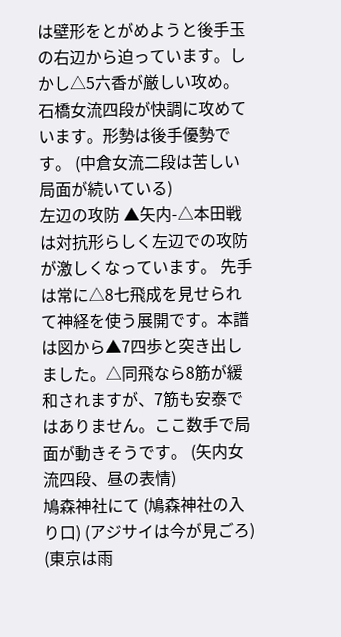は壁形をとがめようと後手玉の右辺から迫っています。しかし△5六香が厳しい攻め。石橋女流四段が快調に攻めています。形勢は後手優勢です。 (中倉女流二段は苦しい局面が続いている)
左辺の攻防 ▲矢内-△本田戦は対抗形らしく左辺での攻防が激しくなっています。 先手は常に△8七飛成を見せられて神経を使う展開です。本譜は図から▲7四歩と突き出しました。△同飛なら8筋が緩和されますが、7筋も安泰ではありません。ここ数手で局面が動きそうです。 (矢内女流四段、昼の表情)
鳩森神社にて (鳩森神社の入り口) (アジサイは今が見ごろ) (東京は雨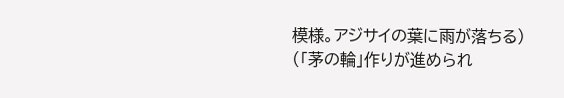模様。アジサイの葉に雨が落ちる) (「茅の輪」作りが進められ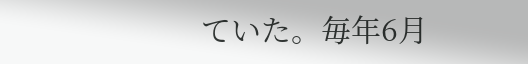ていた。毎年6月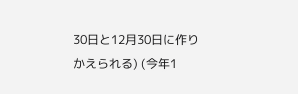30日と12月30日に作りかえられる) (今年1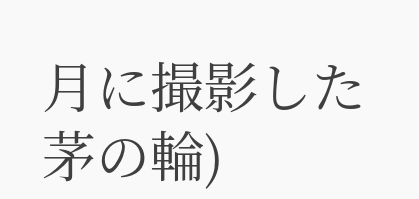月に撮影した茅の輪)